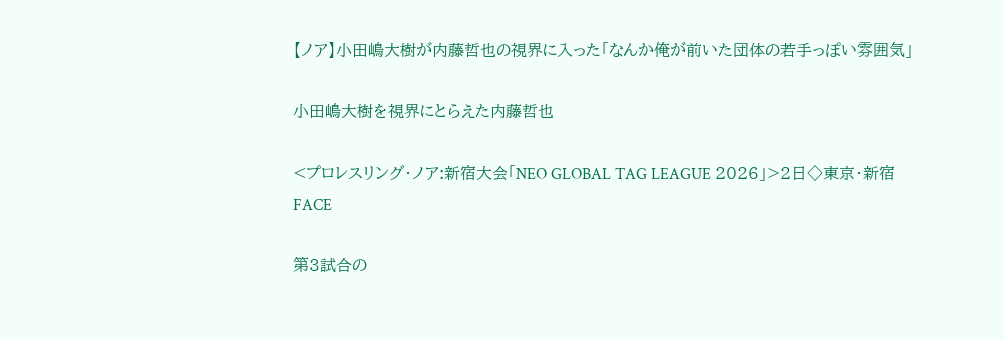【ノア】小田嶋大樹が内藤哲也の視界に入った「なんか俺が前いた団体の若手っぽい雰囲気」

小田嶋大樹を視界にとらえた内藤哲也

<プロレスリング・ノア:新宿大会「NEO GLOBAL TAG LEAGUE 2026」>2日◇東京・新宿FACE

第3試合の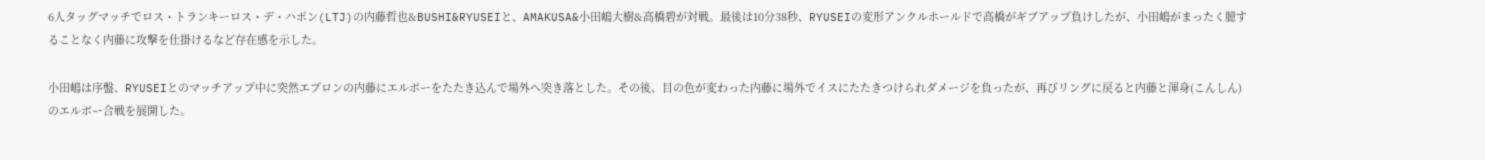6人タッグマッチでロス・トランキーロス・デ・ハポン(LTJ)の内藤哲也&BUSHI&RYUSEIと、AMAKUSA&小田嶋大樹&高橋碧が対戦。最後は10分38秒、RYUSEIの変形アンクルホールドで高橋がギブアップ負けしたが、小田嶋がまったく臆することなく内藤に攻撃を仕掛けるなど存在感を示した。

小田嶋は序盤、RYUSEIとのマッチアップ中に突然エプロンの内藤にエルボーをたたき込んで場外へ突き落とした。その後、目の色が変わった内藤に場外でイスにたたきつけられダメージを負ったが、再びリングに戻ると内藤と渾身(こんしん)のエルボー合戦を展開した。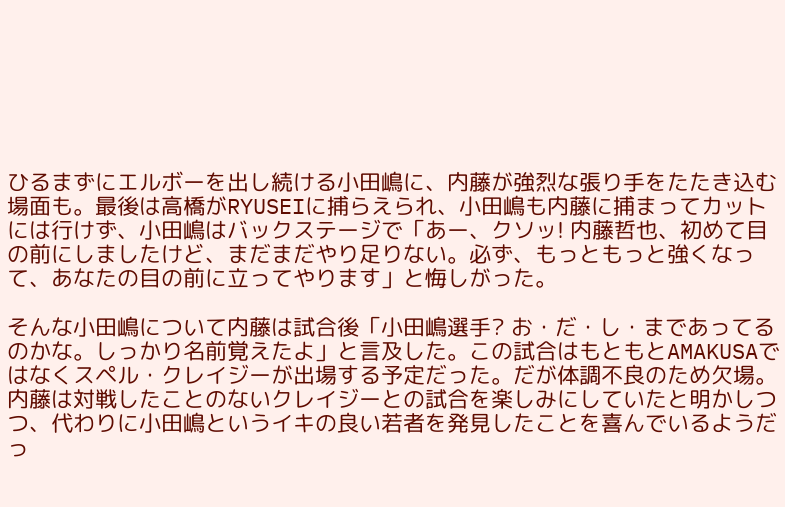ひるまずにエルボーを出し続ける小田嶋に、内藤が強烈な張り手をたたき込む場面も。最後は高橋がRYUSEIに捕らえられ、小田嶋も内藤に捕まってカットには行けず、小田嶋はバックステージで「あー、クソッ! 内藤哲也、初めて目の前にしましたけど、まだまだやり足りない。必ず、もっともっと強くなって、あなたの目の前に立ってやります」と悔しがった。

そんな小田嶋について内藤は試合後「小田嶋選手? お・だ・し・まであってるのかな。しっかり名前覚えたよ」と言及した。この試合はもともとAMAKUSAではなくスペル・クレイジーが出場する予定だった。だが体調不良のため欠場。内藤は対戦したことのないクレイジーとの試合を楽しみにしていたと明かしつつ、代わりに小田嶋というイキの良い若者を発見したことを喜んでいるようだっ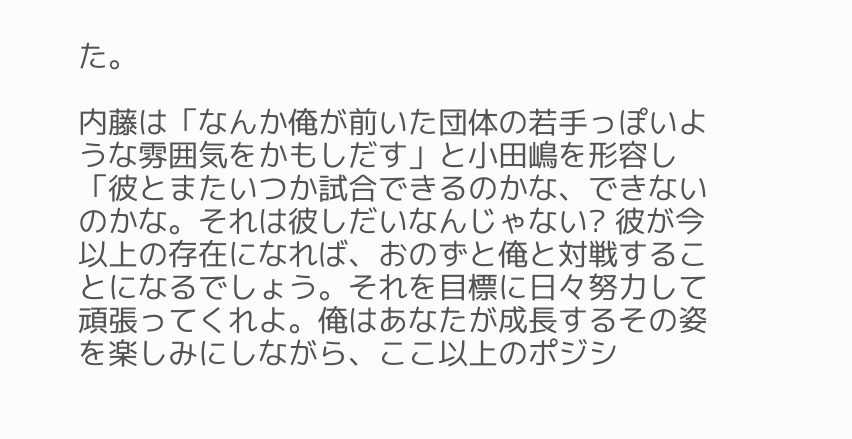た。

内藤は「なんか俺が前いた団体の若手っぽいような雰囲気をかもしだす」と小田嶋を形容し「彼とまたいつか試合できるのかな、できないのかな。それは彼しだいなんじゃない? 彼が今以上の存在になれば、おのずと俺と対戦することになるでしょう。それを目標に日々努力して頑張ってくれよ。俺はあなたが成長するその姿を楽しみにしながら、ここ以上のポジシ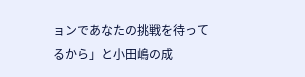ョンであなたの挑戦を待ってるから」と小田嶋の成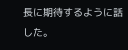長に期待するように話した。